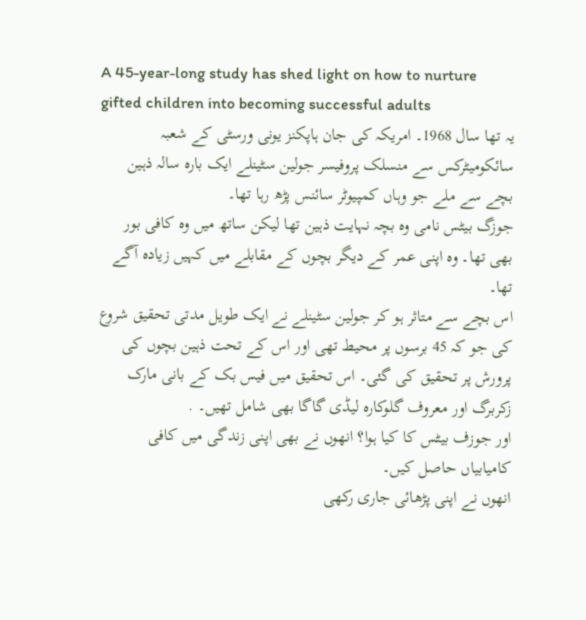A 45-year-long study has shed light on how to nurture gifted children into becoming successful adults
یہ تھا سال 1968۔ امریکہ کی جان ہاپکنز یونی ورسٹی کے شعبہ سائکومیٹرکس سے منسلک پروفیسر جولین سٹینلے ایک بارہ سالہ ذہین بچے سے ملے جو وہاں کمپیوٹر سائنس پڑھ رہا تھا۔
جوزگ بیٹس نامی وہ بچہ نہایت ذہین تھا لیکن ساتھ میں وہ کافی بور بھی تھا۔ وہ اپنی عمر کے دیگر بچوں کے مقابلے میں کہیں زیادہ آگے تھا۔
اس بچے سے متاثر ہو کر جولین سٹینلے نے ایک طویل مدتی تحقیق شروع کی جو کہ 45 برسوں پر محیط تھی اور اس کے تحت ذہین بچوں کی پرورش پر تحقیق کی گئی۔ اس تحقیق میں فیس بک کے بانی مارک زکربرگ اور معروف گلوکارہ لیڈی گاگا بھی شامل تھیں۔ .
اور جوزف بیٹس کا کیا ہوا؟ انھوں نے بھی اپنی زندگی میں کافی کامیابیاں حاصل کیں۔
انھوں نے اپنی پڑھائی جاری رکھی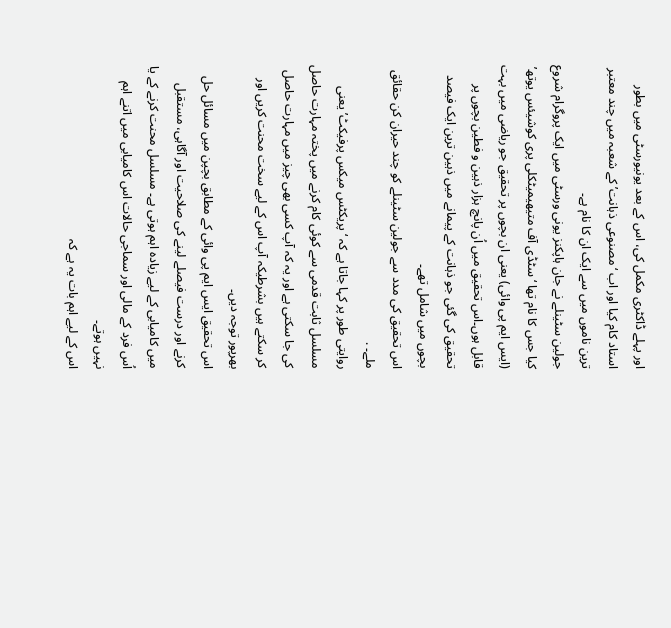اور پہلے ڈاکٹری مکمل کی، اس کے بعد یونیورسٹی میں بطور استاد کام کیا اور اب ‘مصنوعی ذہانت’ کے شعبہ میں چند معتبر ترین ناموں میں سے ایک ان کا نام ہے۔
جولین سٹینلے نے جان ہاپکنز یونی ورسٹی میں ایک پروگرام شروع کیا جس کا نام تھا ‘سٹڈی آف متیھیمیٹکلی پری کوشیئس یوتھ’ (ایس ایم پی وائی) یعنی ان بچوں پر تحقیق جو ریاضی میں بہت قابل ہوں۔اس تحقیق میں اُن پانچ ہزار ذہین و فطین بچوں پر تحقیق کی گئی جو ذہانت کے پیمانے میں ذہین ترین ایک فیصد بچوں میں شامل تھے۔
اس تحقیق کی مدد سے جولین سٹینلے کو چند حیران کن حقائق ملے۔ .
روایتی طور پر کہا جاتا ہے کہ ‘پریکٹس میکس پرفیکٹ’ یعنی مسلسل ثابت قدمی سے کوئی کام کرنے میں پختہ مہارت حاصل کی جا سکتی ہے اور یہ کہ آپ کسی بھی چیز میں مہارت حاصل کر سکتے ہیں بشرطیکہ آپ اس کے لیے سخت محنت کریں اور بھرپور توجہ دیں۔
اس تحقیق ایس ایم پی وائی کے مطابق بچپن میں مسائل حل کرنے اور درست فیصلے لینے کی صلاحیت اور آگاہی، مستقبل میں کامیابی کے لیے زیادہ اہم ہوتی ہے۔ مسلسل محنت کرنے کے یا اُس فرد کے مالی اور سماجی حالات اس کامیابی میں اتنے اہم نہیں ہوتے۔
اس کے لیے اہم بات یہ ہے کہ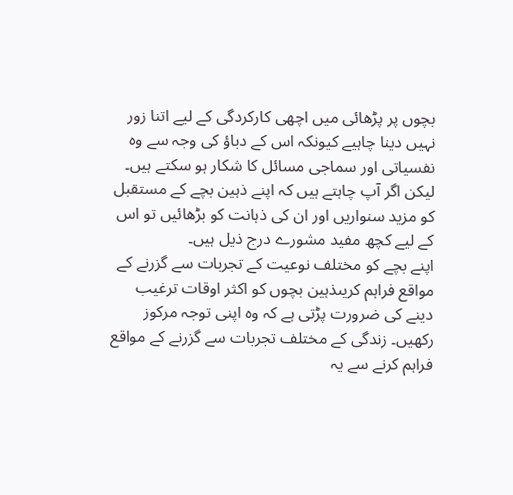بچوں پر پڑھائی میں اچھی کارکردگی کے لیے اتنا زور نہیں دینا چاہیے کیونکہ اس کے دباؤ کی وجہ سے وہ نفسیاتی اور سماجی مسائل کا شکار ہو سکتے ہیں۔
لیکن اگر آپ چاہتے ہیں کہ اپنے ذہین بچے کے مستقبل کو مزید سنواریں اور ان کی ذہانت کو بڑھائیں تو اس کے لیے کچھ مفید مشورے درج ذیل ہیں۔
اپنے بچے کو مختلف نوعیت کے تجربات سے گزرنے کے مواقع فراہم کریںذہین بچوں کو اکثر اوقات ترغیب دینے کی ضرورت پڑتی ہے کہ وہ اپنی توجہ مرکوز رکھیں۔ زندگی کے مختلف تجربات سے گزرنے کے مواقع فراہم کرنے سے یہ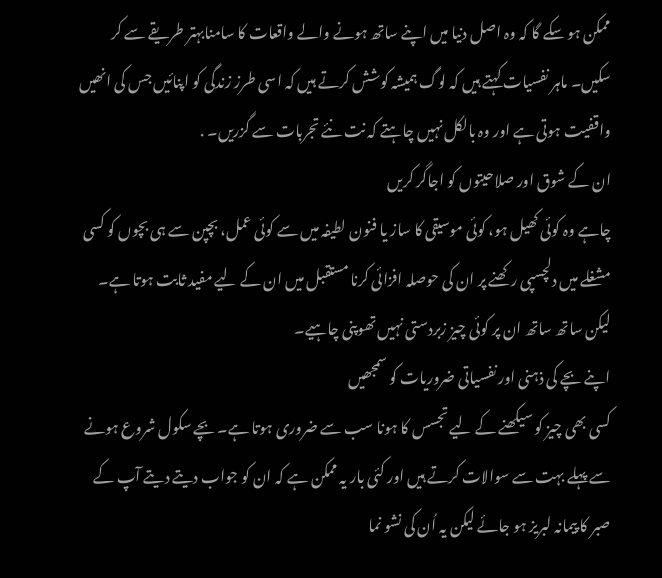ممکن ہو سکے گا کہ وہ اصل دنیا میں اپنے ساتھ ہونے والے واقعات کا سامنابہتر طریقے سے کر سکیں۔ ماہر نفسیات کہتے ہیں کہ لوگ ہمیشہ کوشش کرتے ہیں کہ اسی طرز زندگی کو اپنائیں جس کی انھیں واقفیت ہوتی ہے اور وہ بالکل نہیں چاہتے کہ نت نئے تجربات سے گزریں۔ .
ان کے شوق اور صلاحیتوں کو اجاگر کریں
چاہے وہ کوئی کھیل ہو، کوئی موسیقی کا ساز یا فنون لطیفہ میں سے کوئی عمل، بچپن سے ہی بچوں کو کسی مشغلے میں دلچسپی رکھنے پر ان کی حوصلہ افزائی کرنا مستقبل میں ان کے لیے مفید ثابت ہوتا ہے۔ لیکن ساتھ ساتھ ان پر کوئی چیز زبردستی نہیں تھوپنی چاہیے۔
اپنے بچے کی ذہنی اور نفسیاتی ضروریات کو سمجھیں
کسی بھی چیز کو سیکھنے کے لیے تجسس کا ہونا سب سے ضروری ہوتا ہے۔ بچے سکول شروع ہونے سے پہلے بہت سے سوالات کرتے ہیں اور کئی بار یہ ممکن ہے کہ ان کو جواب دیتے دیتے آپ کے صبر کا پیمانہ لبریز ہو جائے لیکن یہ اُن کی نشو نما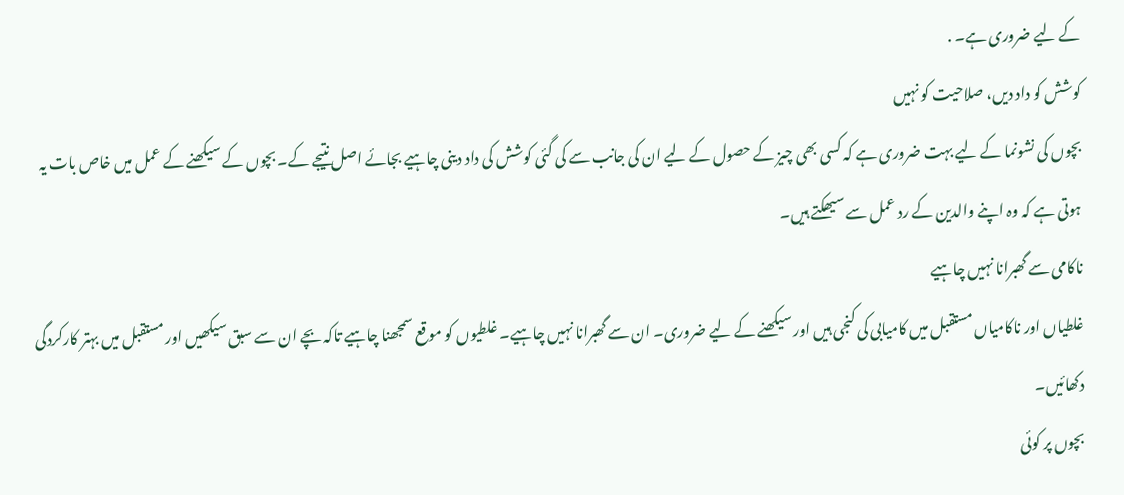کے لیے ضروری ہے۔ .
کوشش کو داد دیں، صلاحیت کو نہیں
بچوں کی نشونما کے لیے بہت ضروری ہے کہ کسی بھی چیز کے حصول کے لیے ان کی جانب سے کی گئی کوشش کی داد دینی چاہیے بجائے اصل نتیجے کے۔ بچوں کے سیکھنے کے عمل میں خاص بات یہ ہوتی ہے کہ وہ اپنے والدین کے رد عمل سے سیھکتے ہیں۔
ناکامی سے گھبرانا نہیں چاہیے
غلطیاں اور ناکامیاں مستقبل میں کامیابی کی کنجی ہیں اور سیکھنے کے لیے ضروری۔ ان سے گھبرانا نہیں چاہیے۔ غلطیوں کو موقع سمجھنا چاہیے تاکہ بچے ان سے سبق سیکھیں اور مستقبل میں بہتر کارکردگی دکھائیں۔
بچوں پر کوئی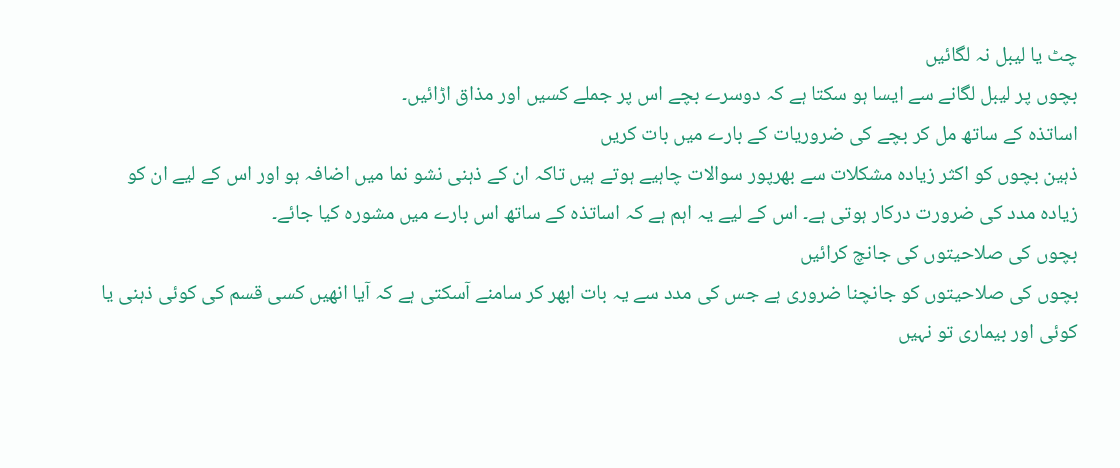چٹ یا لیبل نہ لگائیں
بچوں پر لیبل لگانے سے ایسا ہو سکتا ہے کہ دوسرے بچے اس پر جملے کسیں اور مذاق اڑائیں۔
اساتذہ کے ساتھ مل کر بچے کی ضروریات کے بارے میں بات کریں
ذہین بچوں کو اکثر زیادہ مشکلات سے بھرپور سوالات چاہیے ہوتے ہیں تاکہ ان کے ذہنی نشو نما میں اضافہ ہو اور اس کے لیے ان کو زیادہ مدد کی ضرورت درکار ہوتی ہے۔ اس کے لیے یہ اہم ہے کہ اساتذہ کے ساتھ اس بارے میں مشورہ کیا جائے۔
بچوں کی صلاحیتوں کی جانچ کرائیں
بچوں کی صلاحیتوں کو جانچنا ضروری ہے جس کی مدد سے یہ بات ابھر کر سامنے آسکتی ہے کہ آیا انھیں کسی قسم کی کوئی ذہنی یا کوئی اور بیماری تو نہیں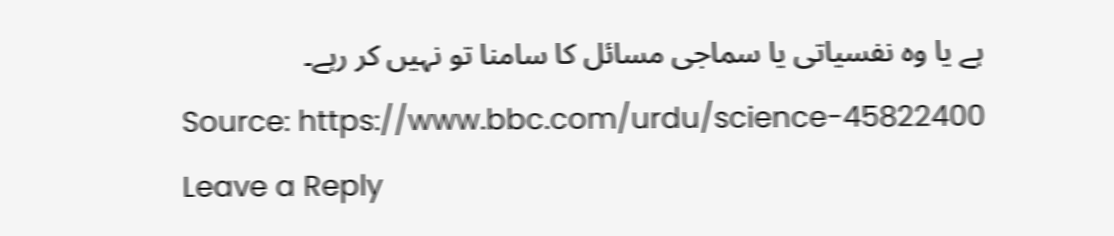ہے یا وہ نفسیاتی یا سماجی مسائل کا سامنا تو نہیں کر رہے۔
Source: https://www.bbc.com/urdu/science-45822400
Leave a Reply